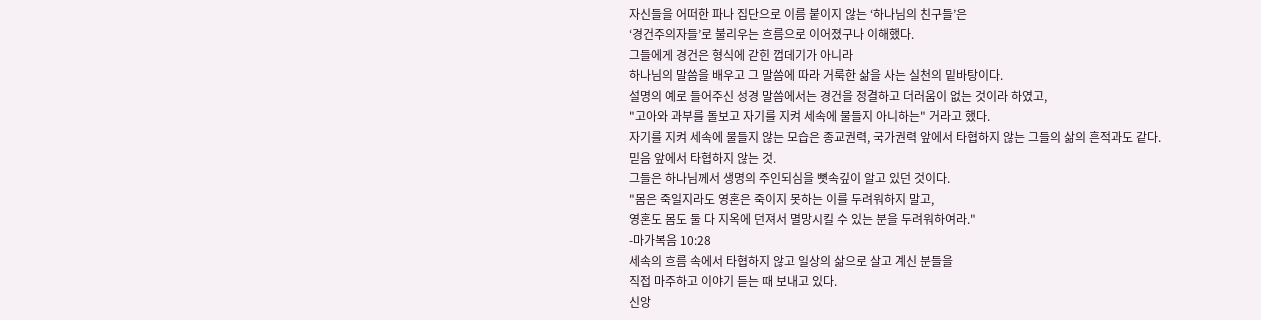자신들을 어떠한 파나 집단으로 이름 붙이지 않는 ‘하나님의 친구들’은
‘경건주의자들’로 불리우는 흐름으로 이어졌구나 이해했다.
그들에게 경건은 형식에 갇힌 껍데기가 아니라
하나님의 말씀을 배우고 그 말씀에 따라 거룩한 삶을 사는 실천의 밑바탕이다.
설명의 예로 들어주신 성경 말씀에서는 경건을 정결하고 더러움이 없는 것이라 하였고,
"고아와 과부를 돌보고 자기를 지켜 세속에 물들지 아니하는" 거라고 했다.
자기를 지켜 세속에 물들지 않는 모습은 종교권력, 국가권력 앞에서 타협하지 않는 그들의 삶의 흔적과도 같다.
믿음 앞에서 타협하지 않는 것.
그들은 하나님께서 생명의 주인되심을 뼛속깊이 알고 있던 것이다.
"몸은 죽일지라도 영혼은 죽이지 못하는 이를 두려워하지 말고,
영혼도 몸도 둘 다 지옥에 던져서 멸망시킬 수 있는 분을 두려워하여라."
-마가복음 10:28
세속의 흐름 속에서 타협하지 않고 일상의 삶으로 살고 계신 분들을
직접 마주하고 이야기 듣는 때 보내고 있다.
신앙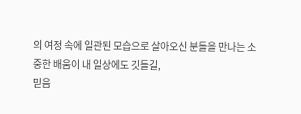의 여정 속에 일관된 모습으로 살아오신 분들을 만나는 소중한 배움이 내 일상에도 깃들길,
믿음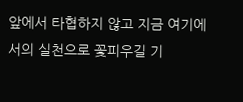앞에서 타협하지 않고 지금 여기에서의 실천으로 꽃피우길 기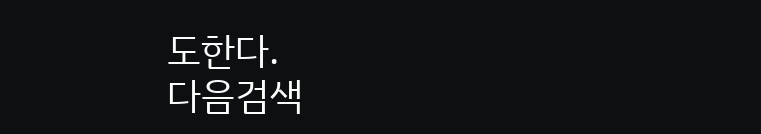도한다.
다음검색